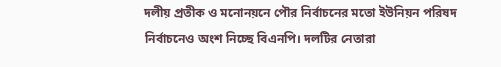দলীয় প্রতীক ও মনোনয়নে পৌর নির্বাচনের মতো ইউনিয়ন পরিষদ নির্বাচনেও অংশ নিচ্ছে বিএনপি। দলটির নেতারা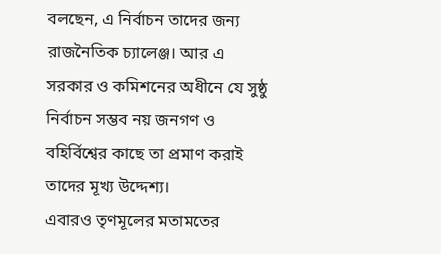বলছেন, এ নির্বাচন তাদের জন্য রাজনৈতিক চ্যালেঞ্জ। আর এ সরকার ও কমিশনের অধীনে যে সুষ্ঠু নির্বাচন সম্ভব নয় জনগণ ও বহির্বিশ্বের কাছে তা প্রমাণ করাই তাদের মূখ্য উদ্দেশ্য।
এবারও তৃণমূলের মতামতের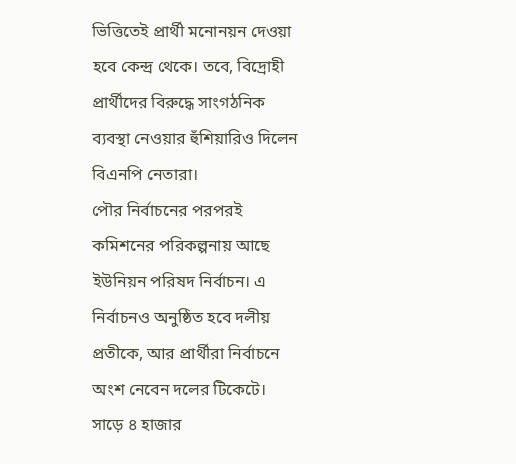ভিত্তিতেই প্রার্থী মনোনয়ন দেওয়া হবে কেন্দ্র থেকে। তবে, বিদ্রোহী প্রার্থীদের বিরুদ্ধে সাংগঠনিক ব্যবস্থা নেওয়ার হুঁশিয়ারিও দিলেন বিএনপি নেতারা।
পৌর নির্বাচনের পরপরই কমিশনের পরিকল্পনায় আছে ইউনিয়ন পরিষদ নির্বাচন। এ নির্বাচনও অনুষ্ঠিত হবে দলীয় প্রতীকে, আর প্রার্থীরা নির্বাচনে অংশ নেবেন দলের টিকেটে। সাড়ে ৪ হাজার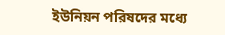ইউনিয়ন পরিষদের মধ্যে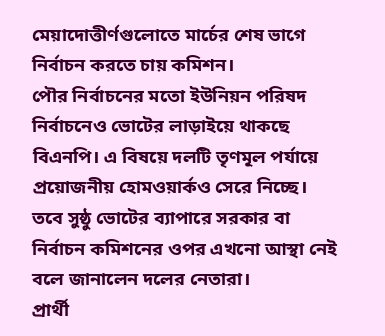মেয়াদোত্তীর্ণগুলোতে মার্চের শেষ ভাগে নির্বাচন করতে চায় কমিশন।
পৌর নির্বাচনের মতো ইউনিয়ন পরিষদ নির্বাচনেও ভোটের লাড়াইয়ে থাকছে বিএনপি। এ বিষয়ে দলটি তৃণমূল পর্যায়ে প্রয়োজনীয় হোমওয়ার্কও সেরে নিচ্ছে। তবে সুষ্ঠু ভোটের ব্যাপারে সরকার বা নির্বাচন কমিশনের ওপর এখনো আস্থা নেই বলে জানালেন দলের নেতারা।
প্রার্থী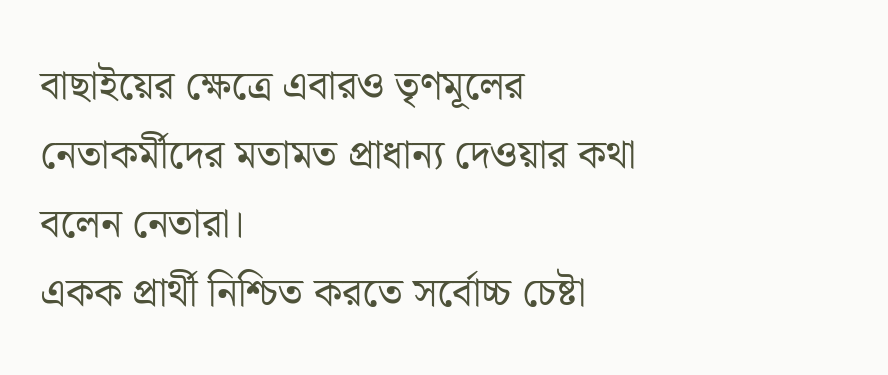বাছাইয়ের ক্ষেত্রে এবারও তৃণমূলের নেতাকর্মীদের মতামত প্রাধান্য দেওয়ার কথা বলেন নেতারা।
একক প্রার্থী নিশ্চিত করতে সর্বোচ্চ চেষ্টা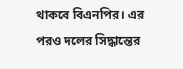থাকবে বিএনপির। এর পরও দলের সিদ্ধান্তের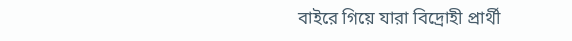বাইরে গিয়ে যারা বিদ্রোহী প্রার্থী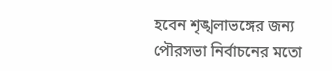হবেন শৃঙ্খলাভঙ্গের জন্য পৌরসভা নির্বাচনের মতো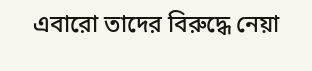এবারো তাদের বিরুদ্ধে নেয়া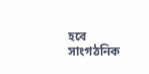হবে সাংগঠনিক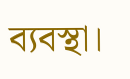ব্যবস্থা।